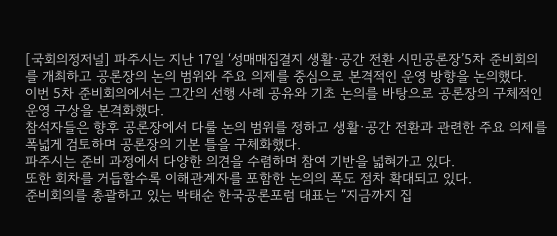[국회의정저널] 파주시는 지난 17일 ‘성매매집결지 생활·공간 전환 시민공론장’5차 준비회의를 개최하고 공론장의 논의 범위와 주요 의제를 중심으로 본격적인 운영 방향을 논의했다.
이번 5차 준비회의에서는 그간의 선행 사례 공유와 기초 논의를 바탕으로 공론장의 구체적인 운영 구상을 본격화했다.
참석자들은 향후 공론장에서 다룰 논의 범위를 정하고 생활·공간 전환과 관련한 주요 의제를 폭넓게 검토하며 공론장의 기본 틀을 구체화했다.
파주시는 준비 과정에서 다양한 의견을 수렴하며 참여 기반을 넓혀가고 있다.
또한 회차를 거듭할수록 이해관계자를 포함한 논의의 폭도 점차 확대되고 있다.
준비회의를 총괄하고 있는 박태순 한국공론포럼 대표는 “지금까지 집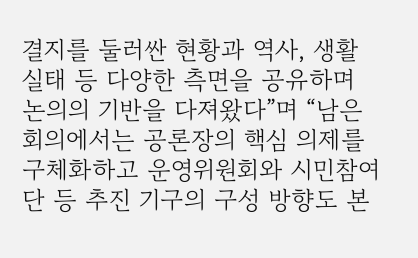결지를 둘러싼 현황과 역사, 생활 실태 등 다양한 측면을 공유하며 논의의 기반을 다져왔다”며 “남은 회의에서는 공론장의 핵심 의제를 구체화하고 운영위원회와 시민참여단 등 추진 기구의 구성 방향도 본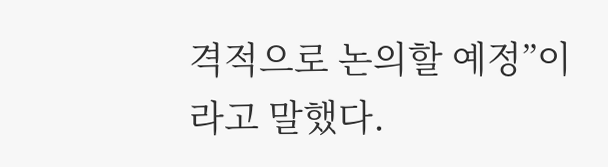격적으로 논의할 예정”이라고 말했다.